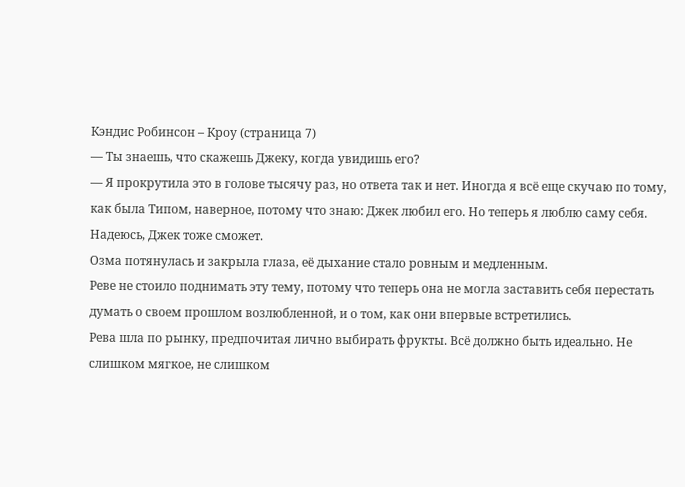Кэндис Робинсон – Кроу (страница 7)
— Ты знаешь, что скажешь Джеку, когда увидишь его?
— Я прокрутила это в голове тысячу раз, но ответа так и нет. Иногда я всё еще скучаю по тому, как была Типом, наверное, потому что знаю: Джек любил его. Но теперь я люблю саму себя. Надеюсь, Джек тоже сможет.
Озма потянулась и закрыла глаза, её дыхание стало ровным и медленным.
Реве не стоило поднимать эту тему, потому что теперь она не могла заставить себя перестать думать о своем прошлом возлюбленной, и о том, как они впервые встретились.
Рева шла по рынку, предпочитая лично выбирать фрукты. Всё должно быть идеально. Не слишком мягкое, не слишком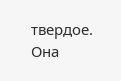твердое. Она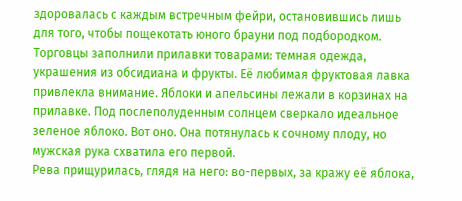здоровалась с каждым встречным фейри, остановившись лишь для того, чтобы пощекотать юного брауни под подбородком.
Торговцы заполнили прилавки товарами: темная одежда, украшения из обсидиана и фрукты. Её любимая фруктовая лавка привлекла внимание. Яблоки и апельсины лежали в корзинах на прилавке. Под послеполуденным солнцем сверкало идеальное зеленое яблоко. Вот оно. Она потянулась к сочному плоду, но мужская рука схватила его первой.
Рева прищурилась, глядя на него: во-первых, за кражу её яблока,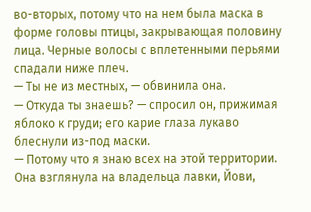во-вторых, потому что на нем была маска в форме головы птицы, закрывающая половину лица. Черные волосы с вплетенными перьями спадали ниже плеч.
— Ты не из местных, — обвинила она.
— Откуда ты знаешь? — спросил он, прижимая яблоко к груди; его карие глаза лукаво блеснули из-под маски.
— Потому что я знаю всех на этой территории.
Она взглянула на владельца лавки, Йови,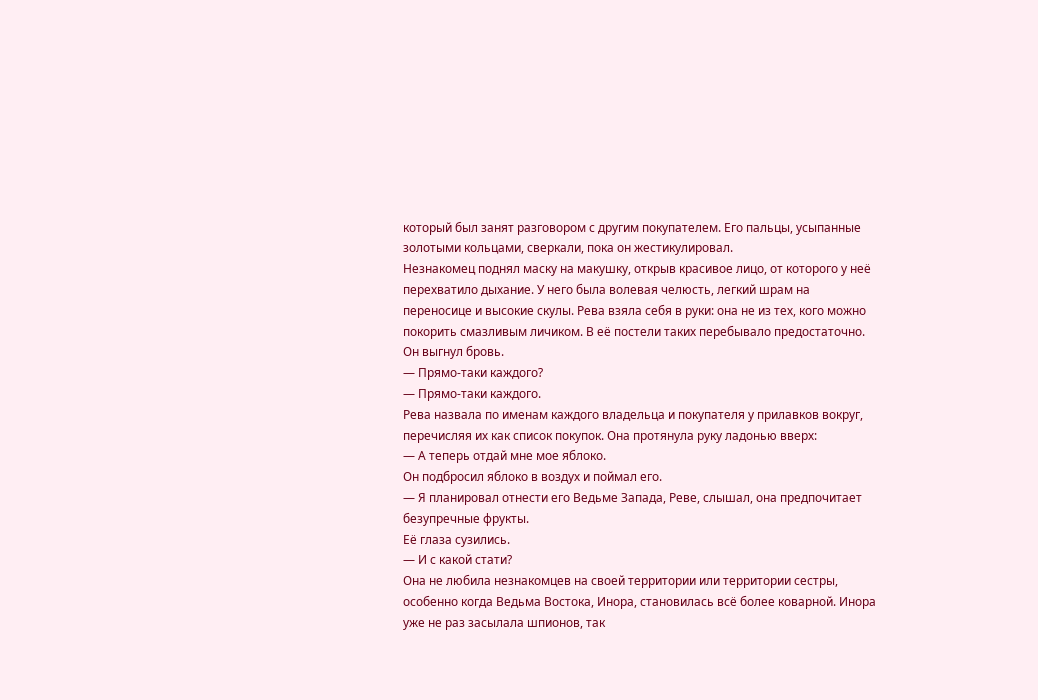который был занят разговором с другим покупателем. Его пальцы, усыпанные золотыми кольцами, сверкали, пока он жестикулировал.
Незнакомец поднял маску на макушку, открыв красивое лицо, от которого у неё перехватило дыхание. У него была волевая челюсть, легкий шрам на переносице и высокие скулы. Рева взяла себя в руки: она не из тех, кого можно покорить смазливым личиком. В её постели таких перебывало предостаточно.
Он выгнул бровь.
— Прямо-таки каждого?
— Прямо-таки каждого.
Рева назвала по именам каждого владельца и покупателя у прилавков вокруг, перечисляя их как список покупок. Она протянула руку ладонью вверх:
— А теперь отдай мне мое яблоко.
Он подбросил яблоко в воздух и поймал его.
— Я планировал отнести его Ведьме Запада, Реве, слышал, она предпочитает безупречные фрукты.
Её глаза сузились.
— И с какой стати?
Она не любила незнакомцев на своей территории или территории сестры, особенно когда Ведьма Востока, Инора, становилась всё более коварной. Инора уже не раз засылала шпионов, так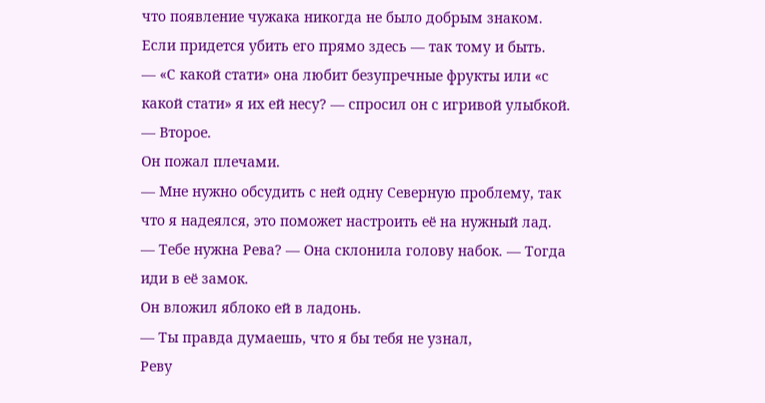что появление чужака никогда не было добрым знаком. Если придется убить его прямо здесь — так тому и быть.
— «С какой стати» она любит безупречные фрукты или «с какой стати» я их ей несу? — спросил он с игривой улыбкой.
— Второе.
Он пожал плечами.
— Мне нужно обсудить с ней одну Северную проблему, так что я надеялся, это поможет настроить её на нужный лад.
— Тебе нужна Рева? — Она склонила голову набок. — Тогда иди в её замок.
Он вложил яблоко ей в ладонь.
— Ты правда думаешь, что я бы тебя не узнал,
Реву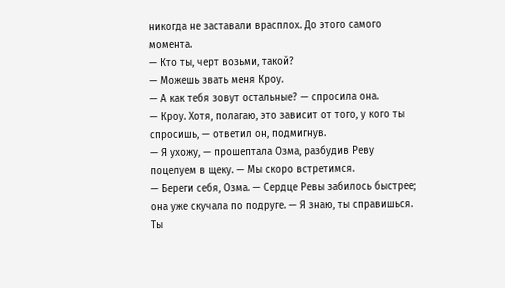никогда не заставали врасплох. До этого самого момента.
— Кто ты, черт возьми, такой?
— Можешь звать меня Кроу.
— А как тебя зовут остальные? — спросила она.
— Кроу. Хотя, полагаю, это зависит от того, у кого ты спросишь, — ответил он, подмигнув.
— Я ухожу, — прошептала Озма, разбудив Реву поцелуем в щеку. — Мы скоро встретимся.
— Береги себя, Озма. — Сердце Ревы забилось быстрее; она уже скучала по подруге. — Я знаю, ты справишься. Ты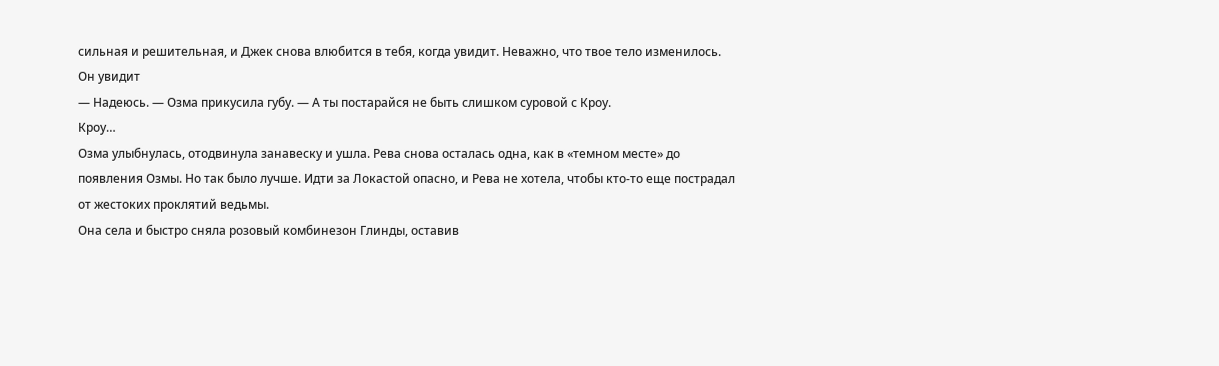сильная и решительная, и Джек снова влюбится в тебя, когда увидит. Неважно, что твое тело изменилось. Он увидит
— Надеюсь. — Озма прикусила губу. — А ты постарайся не быть слишком суровой с Кроу.
Кроу…
Озма улыбнулась, отодвинула занавеску и ушла. Рева снова осталась одна, как в «темном месте» до появления Озмы. Но так было лучше. Идти за Локастой опасно, и Рева не хотела, чтобы кто-то еще пострадал от жестоких проклятий ведьмы.
Она села и быстро сняла розовый комбинезон Глинды, оставив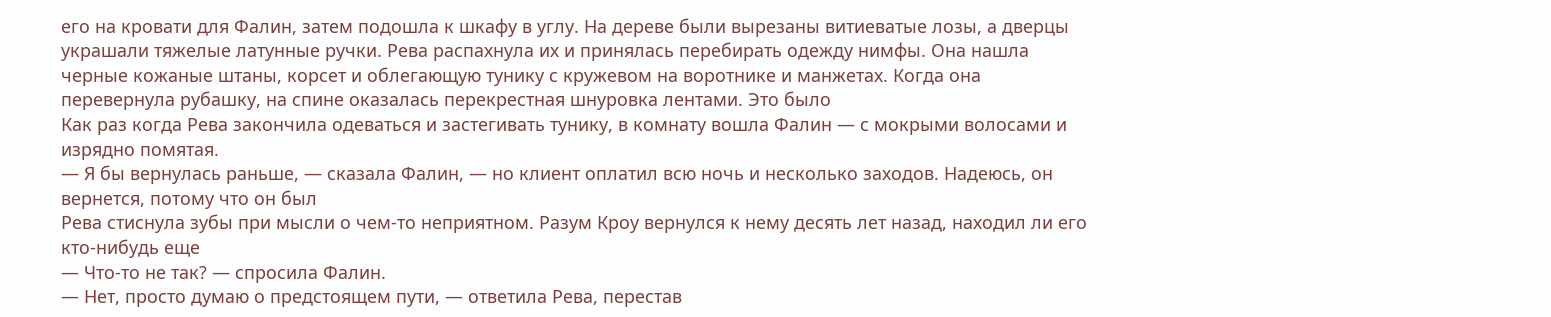его на кровати для Фалин, затем подошла к шкафу в углу. На дереве были вырезаны витиеватые лозы, а дверцы украшали тяжелые латунные ручки. Рева распахнула их и принялась перебирать одежду нимфы. Она нашла черные кожаные штаны, корсет и облегающую тунику с кружевом на воротнике и манжетах. Когда она перевернула рубашку, на спине оказалась перекрестная шнуровка лентами. Это было
Как раз когда Рева закончила одеваться и застегивать тунику, в комнату вошла Фалин — с мокрыми волосами и изрядно помятая.
— Я бы вернулась раньше, — сказала Фалин, — но клиент оплатил всю ночь и несколько заходов. Надеюсь, он вернется, потому что он был
Рева стиснула зубы при мысли о чем-то неприятном. Разум Кроу вернулся к нему десять лет назад, находил ли его кто-нибудь еще
— Что-то не так? — спросила Фалин.
— Нет, просто думаю о предстоящем пути, — ответила Рева, перестав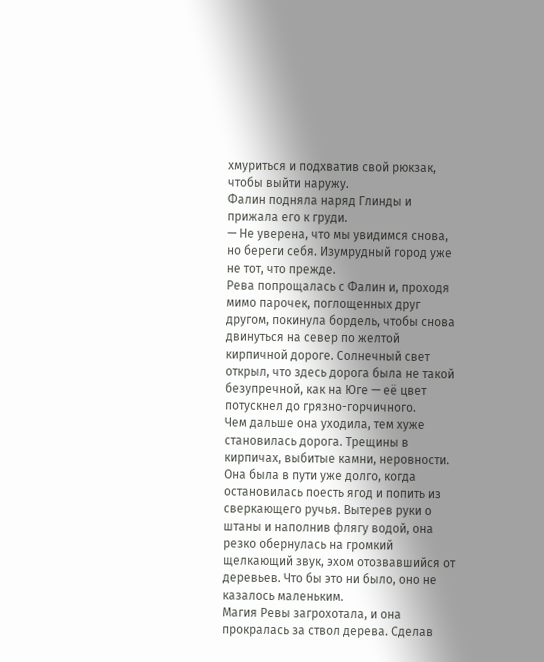хмуриться и подхватив свой рюкзак, чтобы выйти наружу.
Фалин подняла наряд Глинды и прижала его к груди.
— Не уверена, что мы увидимся снова, но береги себя. Изумрудный город уже не тот, что прежде.
Рева попрощалась с Фалин и, проходя мимо парочек, поглощенных друг другом, покинула бордель, чтобы снова двинуться на север по желтой кирпичной дороге. Солнечный свет открыл, что здесь дорога была не такой безупречной, как на Юге — её цвет потускнел до грязно-горчичного.
Чем дальше она уходила, тем хуже становилась дорога. Трещины в кирпичах, выбитые камни, неровности. Она была в пути уже долго, когда остановилась поесть ягод и попить из сверкающего ручья. Вытерев руки о штаны и наполнив флягу водой, она резко обернулась на громкий щелкающий звук, эхом отозвавшийся от деревьев. Что бы это ни было, оно не казалось маленьким.
Магия Ревы загрохотала, и она прокралась за ствол дерева. Сделав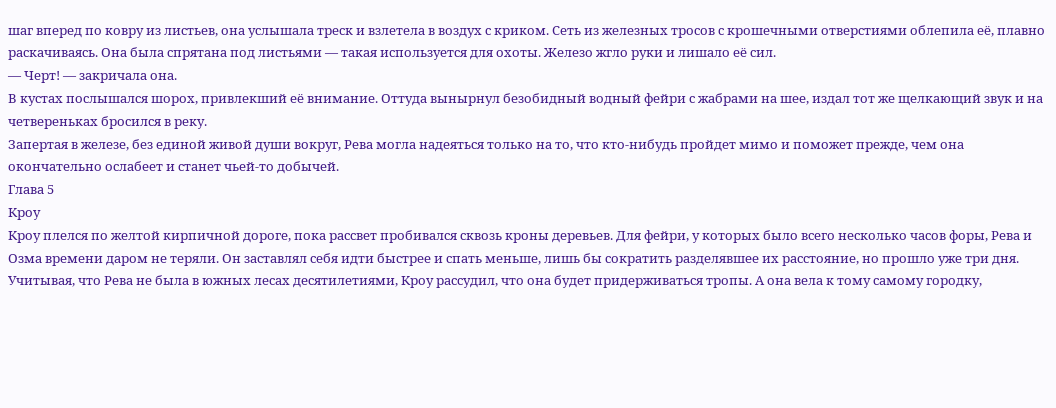шаг вперед по ковру из листьев, она услышала треск и взлетела в воздух с криком. Сеть из железных тросов с крошечными отверстиями облепила её, плавно раскачиваясь. Она была спрятана под листьями — такая используется для охоты. Железо жгло руки и лишало её сил.
— Черт! — закричала она.
В кустах послышался шорох, привлекший её внимание. Оттуда вынырнул безобидный водный фейри с жабрами на шее, издал тот же щелкающий звук и на четвереньках бросился в реку.
Запертая в железе, без единой живой души вокруг, Рева могла надеяться только на то, что кто-нибудь пройдет мимо и поможет прежде, чем она окончательно ослабеет и станет чьей-то добычей.
Глава 5
Кроу
Кроу плелся по желтой кирпичной дороге, пока рассвет пробивался сквозь кроны деревьев. Для фейри, у которых было всего несколько часов форы, Рева и Озма времени даром не теряли. Он заставлял себя идти быстрее и спать меньше, лишь бы сократить разделявшее их расстояние, но прошло уже три дня. Учитывая, что Рева не была в южных лесах десятилетиями, Кроу рассудил, что она будет придерживаться тропы. А она вела к тому самому городку,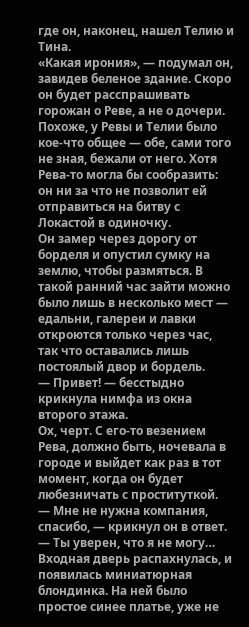где он, наконец, нашел Телию и Тина.
«Какая ирония», — подумал он, завидев беленое здание. Скоро он будет расспрашивать горожан о Реве, а не о дочери. Похоже, у Ревы и Телии было кое-что общее — обе, сами того не зная, бежали от него. Хотя Рева-то могла бы сообразить: он ни за что не позволит ей отправиться на битву с Локастой в одиночку.
Он замер через дорогу от борделя и опустил сумку на землю, чтобы размяться. В такой ранний час зайти можно было лишь в несколько мест — едальни, галереи и лавки откроются только через час, так что оставались лишь постоялый двор и бордель.
— Привет! — бесстыдно крикнула нимфа из окна второго этажа.
Ох, черт. С его-то везением Рева, должно быть, ночевала в городе и выйдет как раз в тот момент, когда он будет любезничать с проституткой.
— Мне не нужна компания, спасибо, — крикнул он в ответ.
— Ты уверен, что я не могу…
Входная дверь распахнулась, и появилась миниатюрная блондинка. На ней было простое синее платье, уже не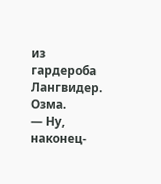из гардероба Лангвидер. Озма.
— Ну, наконец-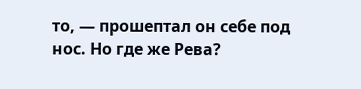то, — прошептал он себе под нос. Но где же Рева?